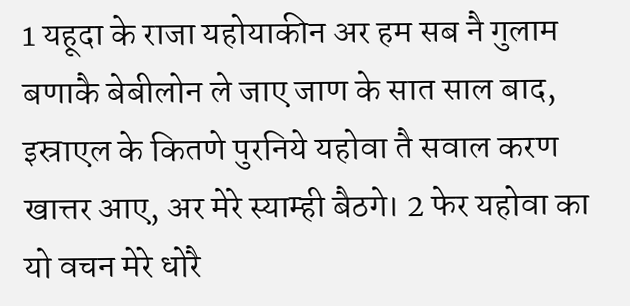1 यहूदा के राजा यहोयाकीन अर हम सब नै गुलाम बणाकै बेबीलोन ले जाए जाण के सात साल बाद, इस्राएल के कितणे पुरनिये यहोवा तै सवाल करण खात्तर आए, अर मेरे स्याम्ही बैठगे। 2 फेर यहोवा का यो वचन मेरे धोरै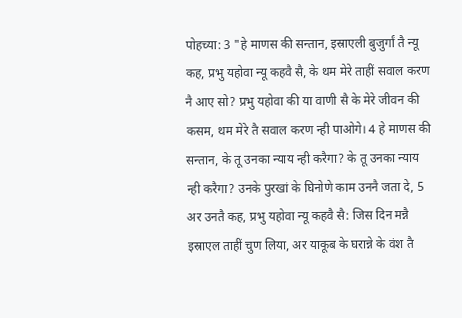पोहच्या: 3 "हे माणस की सन्तान, इस्राएली बुजुर्गां तै न्यू कह, प्रभु यहोवा न्यू कहवै सै, के थम मेरे ताहीं सवाल करण नै आए सो? प्रभु यहोवा की या वाणी सै के मेरे जीवन की कसम, थम मेरे तै सवाल करण न्ही पाओगे। 4 हे माणस की सन्तान, के तू उनका न्याय न्ही करैगा? के तू उनका न्याय न्ही करैगा? उनके पुरखां के घिनोणे काम उननै जता दे, 5 अर उनतै कह, प्रभु यहोवा न्यू कहवै सै: जिस दिन मन्नै इस्राएल ताहीं चुण लिया, अर याकूब के घरान्ने के वंश तै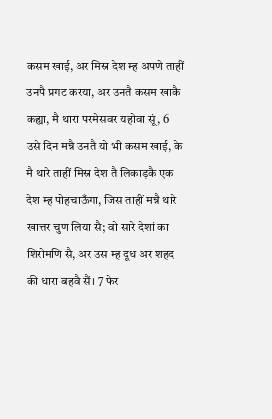कसम खाई, अर मिस्र देश म्ह अपणे ताहीं उनपै प्रगट करया, अर उनतै कसम खाकै कह्या, मै थारा परमेसवर यहोवा सूं, 6 उसे दिन मन्नै उनतै यो भी कसम खाई, के मै थारे ताहीं मिस्र देश तै लिकाड़कै एक देश म्ह पोहचाऊँगा, जिस ताहीं मन्नै थारे खात्तर चुण लिया सै; वो सारे देशां का शिरोमणि सै, अर उस म्ह दूध अर शहद की धारा बहवै सैं। 7 फेर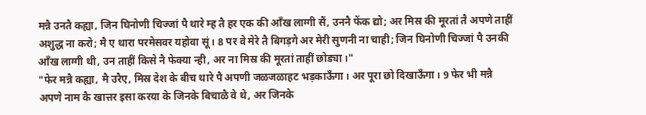मन्नै उनतै कह्या, जिन घिनोणी चिज्जां पै थारे म्ह तै हर एक की आँख लाग्गी सैं, उननै फेंक द्यो; अर मिस्र की मूरतां तै अपणे ताहीं अशुद्ध ना करो; मै ए थारा परमेसवर यहोवा सूं। 8 पर वे मेरे तै बिगड़गे अर मेरी सुणनी ना चाही; जिन घिनोणी चिज्जां पै उनकी आँख लाग्गी थी, उन ताहीं किसे नै फेक्या न्ही, अर ना मिस्र की मूरतां ताहीं छोड्या।"
"फेर मन्नै कह्या, मै उरैए, मिस्र देश के बीच थारे पै अपणी जळजळाहट भड़काऊँगा। अर पूरा छो दिखाऊँगा। 9 फेर भी मन्नै अपणे नाम कै खात्तर इसा करया के जिनके बिचाळै वे थे, अर जिनके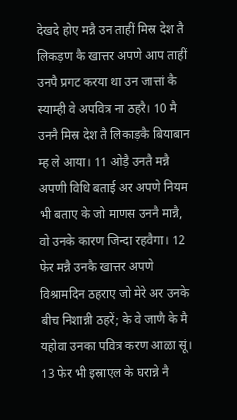देखदे होए मन्नै उन ताहीं मिस्र देश तै लिकड़ण कै खात्तर अपणे आप ताहीं उनपै प्रगट करया था उन जात्तां कै स्याम्ही वे अपवित्र ना ठहरै। 10 मै उननै मिस्र देश तै लिकाड़कै बियाबान म्ह ले आया। 11 ओड़ै उनतै मन्नै अपणी विधि बताई अर अपणे नियम भी बताए के जो माणस उननै मान्नै, वो उनके कारण जिन्दा रहवैगा। 12 फेर मन्नै उनकै खात्तर अपणे विश्रामदिन ठहराए जो मेरे अर उनके बीच निशान्नी ठहरें; के वे जाणै के मै यहोवा उनका पवित्र करण आळा सूं। 13 फेर भी इस्राएल के घरान्ने नै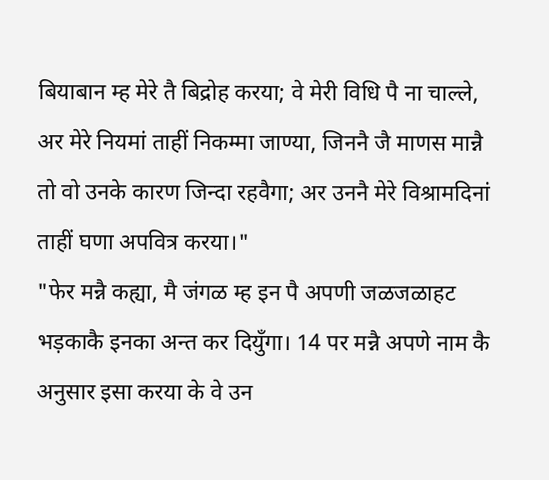बियाबान म्ह मेरे तै बिद्रोह करया; वे मेरी विधि पै ना चाल्ले, अर मेरे नियमां ताहीं निकम्मा जाण्या, जिननै जै माणस मान्नै तो वो उनके कारण जिन्दा रहवैगा; अर उननै मेरे विश्रामदिनां ताहीं घणा अपवित्र करया।"
"फेर मन्नै कह्या, मै जंगळ म्ह इन पै अपणी जळजळाहट भड़काकै इनका अन्त कर दियुँगा। 14 पर मन्नै अपणे नाम कै अनुसार इसा करया के वे उन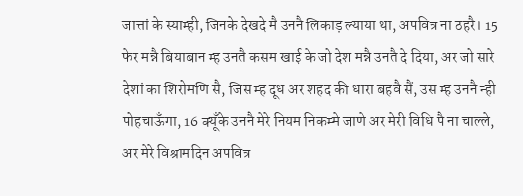जात्तां के स्याम्ही, जिनके देखदे मै उननै लिकाड़ ल्याया था, अपवित्र ना ठहरै। 15 फेर मन्नै बियाबान म्ह उनतै कसम खाई के जो देश मन्नै उनतै दे दिया, अर जो सारे देशां का शिरोमणि सै, जिस म्ह दूध अर शहद की धारा बहवै सैं, उस म्ह उननै न्ही पोहचाऊँगा, 16 क्यूँके उननै मेरे नियम निकम्मे जाणे अर मेरी विधि पै ना चाल्ले, अर मेरे विश्रामदिन अपवित्र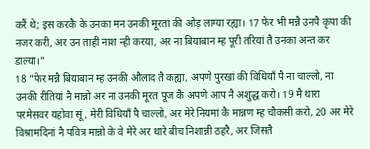करैं थे; इस करकै के उनका मन उनकी मूरतां की ओड़ लाग्या रह्या। 17 फेर भी मन्नै उनपै कृपा की नजर करी, अर उन ताहीं नाश न्ही करया, अर ना बियाबान म्ह पूरी तरियां तै उनका अन्त कर डाल्या।"
18 "फेर मन्नै बियाबान म्ह उनकी औलाद तै कह्या, अपणे पुरखां की विधियाँ पै ना चाल्लो, ना उनकी रीतियां नै मान्नो अर ना उनकी मूरत पूज कै अपणे आप नै अशुद्ध करो। 19 मै थारा परमेसवर यहोवा सूं, मेरी विधियाँ पै चाल्लो, अर मेरे नियमां कै मान्नण म्ह चौकसी करो, 20 अर मेरे विश्रामदिनां नै पवित्र मान्नो के वे मेरे अर थारे बीच निशान्नी ठहरै, अर जिसतै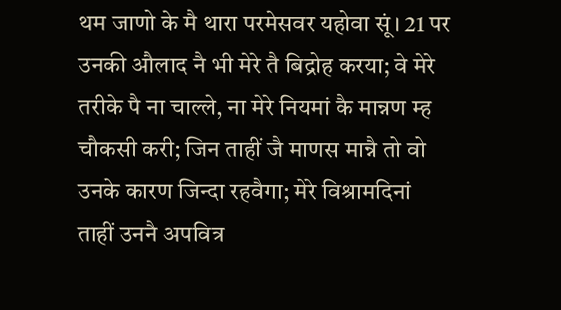थम जाणो के मै थारा परमेसवर यहोवा सूं। 21 पर उनकी औलाद नै भी मेरे तै बिद्रोह करया; वे मेरे तरीके पै ना चाल्ले, ना मेरे नियमां कै मान्नण म्ह चौकसी करी; जिन ताहीं जै माणस मान्नै तो वो उनके कारण जिन्दा रहवैगा; मेरे विश्रामदिनां ताहीं उननै अपवित्र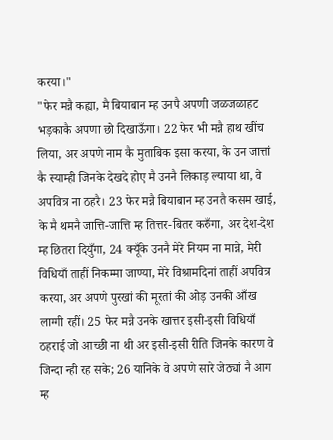करया।"
"फेर मन्नै कह्या, मै बियाबान म्ह उनपै अपणी जळजळाहट भड़काकै अपणा छो दिखाऊँगा। 22 फेर भी मन्नै हाथ खींच लिया, अर अपणे नाम कै मुताबिक इसा करया, के उन जात्तां कै स्याम्ही जिनके देखदे होए मै उननै लिकाड़ ल्याया था, वे अपवित्र ना ठहरै। 23 फेर मन्नै बियाबान म्ह उनतै कसम खाई, के मै थमनै जात्ति-जात्ति म्ह तित्तर-बितर करुँगा, अर देश-देश म्ह छितरा दियुँगा, 24 क्यूँके उननै मेरे नियम ना मान्ने, मेरी विधियाँ ताहीं निकम्मा जाण्या, मेरे विश्रामदिनां ताहीं अपवित्र करया, अर अपणे पुरखां की मूरतां की ओड़ उनकी आँख लाग्गी रहीं। 25 फेर मन्नै उनके खात्तर इसी-इसी विधियाँ ठहराई जो आच्छी ना थी अर इसी-इसी रीति जिनके कारण वे जिन्दा न्ही रह सके; 26 यानिके वे अपणे सारे जेठ्यां नै आग म्ह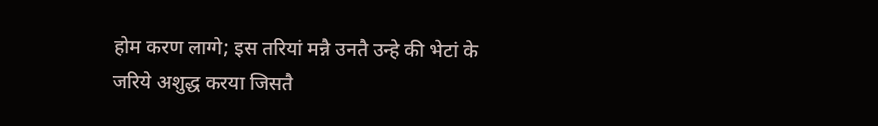होम करण लाग्गे; इस तरियां मन्नै उनतै उन्हे की भेटां के जरिये अशुद्ध करया जिसतै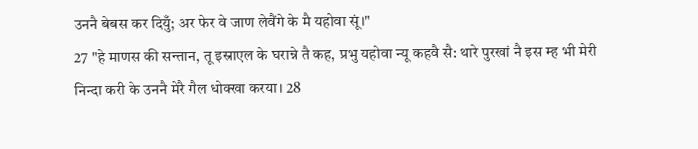उननै बेबस कर दियुँ; अर फेर वे जाण लेवैंगे के मै यहोवा सूं।"
27 "हे माणस की सन्तान, तू इस्राएल के घरान्ने तै कह, प्रभु यहोवा न्यू कहवै सै: थारे पुरखां नै इस म्ह भी मेरी निन्दा करी के उननै मेरै गैल धोक्खा करया। 28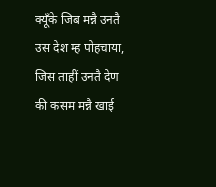क्यूँके जिब मन्नै उनतै उस देश म्ह पोहचाया, जिस ताहीं उनतै देण की कसम मन्नै खाई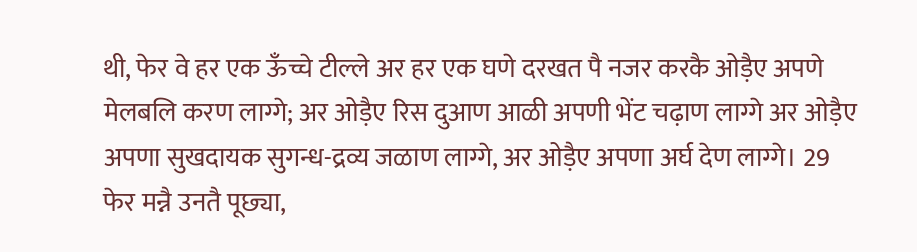थी, फेर वे हर एक ऊँच्चे टील्ले अर हर एक घणे दरखत पै नजर करकै ओड़ैए अपणे मेलबलि करण लाग्गे; अर ओड़ैए रिस दुआण आळी अपणी भेंट चढ़ाण लाग्गे अर ओड़ैए अपणा सुखदायक सुगन्ध-द्रव्य जळाण लाग्गे, अर ओड़ैए अपणा अर्घ देण लाग्गे। 29 फेर मन्नै उनतै पूछ्या,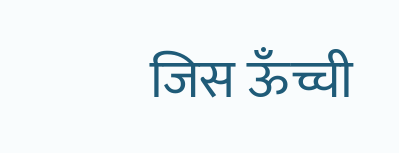जिस ऊँच्ची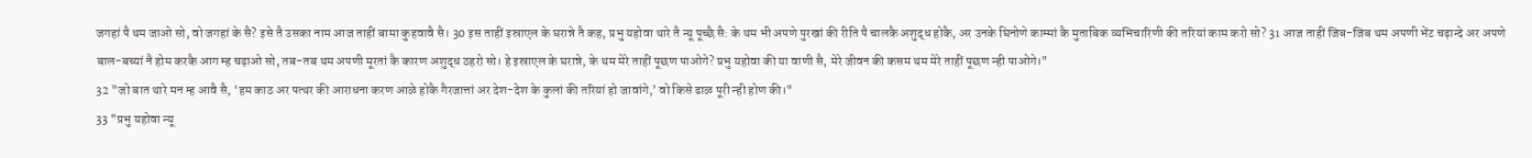जगहां पै थम जाओ सो, वो जगहां के सै? इसे तै उसका नाम आज ताहीं बामा कुहवावै सै। 30 इस ताहीं इस्राएल के घरान्ने तै कह, प्रभु यहोवा थारे तै न्यू पूच्छै सै: के थम भी अपणे पुरखां की रीति पै चालकै अशुद्ध होकै, अर उनके घिनोणे काम्मां कै मुताबिक व्यभिचारिणी की तरियां काम करो सो? 31 आज ताहीं जिब-जिब थम अपणी भेंट चढ़ान्दे अर अपणे बाल-बच्यां नै होम करकै आग म्ह चढ़ाओ सो, तब-तब थम अपणी मूरतां कै कारण अशुद्ध ठहरो सो। हे इस्राएल के घरान्ने, के थम मेरे ताहीं पूछण पाओगे? प्रभु यहोवा की या वाणी सै, मेरे जीवन की कसम थम मेरे ताहीं पूछण न्ही पाओगे।"
32 "जो बात थारे मन म्ह आवै सै, ‘हम काठ अर पत्थर की आराधना करण आळे होकै गैरजात्तां अर देश-देश के कुलां की तरियां हो जावांगे,’ वो किसे ढाळ पूरी न्ही होण की।"
33 "प्रभु यहोवा न्यू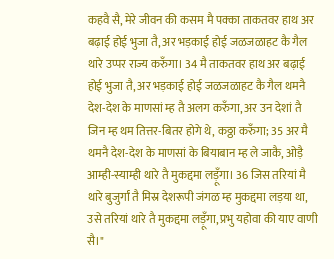कहवै सै, मेरे जीवन की कसम मै पक्का ताकतवर हाथ अर बढ़ाई होई भुजा तै, अर भड़काई होई जळजळाहट कै गैल थारे उप्पर राज्य करुँगा। 34 मै ताकतवर हाथ अर बढ़ाई होई भुजा तै, अर भड़काई होई जळजळाहट कै गैल थमनै देश-देश के माणसां म्ह तै अलग करुँगा, अर उन देशां तै जिन म्ह थम तित्तर-बितर होगे थे, कठ्ठा करुँगा; 35 अर मै थमनै देश-देश के माणसां के बियाबान म्ह ले जाकै, ओड़ै आम्ही-स्याम्ही थारे तै मुकद्दमा लड़ूँगा। 36 जिस तरियां मै थारे बुजुर्गां तै मिस्र देशरूपी जंगळ म्ह मुकद्दमा लड़या था, उसे तरियां थारे तै मुकद्दमा लड़ूँगा, प्रभु यहोवा की याए वाणी सै।"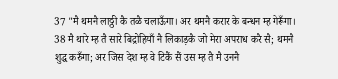37 "मै थमनै लाठ्ठी कै तळै चलाऊँगा। अर थमनै करार के बन्धन म्ह गेरूँगा। 38 मै थारे म्ह तै सारे बिद्रोहियाँ नै लिकाड़कै जो मेरा अपराध करै सै; थमनै शुद्ध करुँगा; अर जिस देश म्ह वे टिकैं सैं उस म्ह तै मै उननै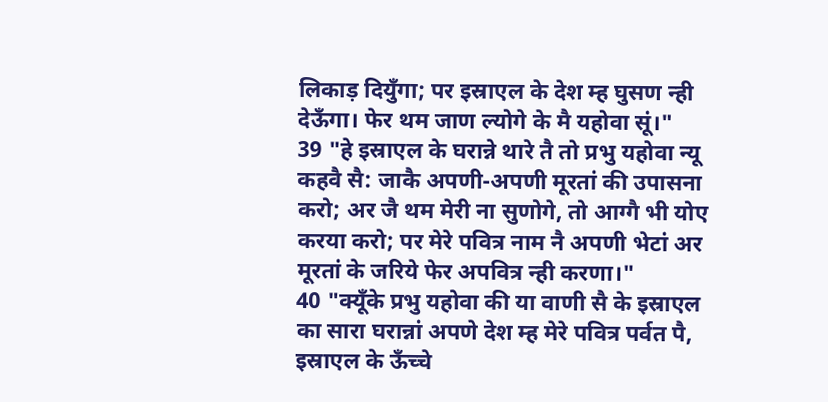लिकाड़ दियुँगा; पर इस्राएल के देश म्ह घुसण न्ही देऊँगा। फेर थम जाण ल्योगे के मै यहोवा सूं।"
39 "हे इस्राएल के घरान्ने थारे तै तो प्रभु यहोवा न्यू कहवै सै: जाकै अपणी-अपणी मूरतां की उपासना करो; अर जै थम मेरी ना सुणोगे, तो आग्गै भी योए करया करो; पर मेरे पवित्र नाम नै अपणी भेटां अर मूरतां के जरिये फेर अपवित्र न्ही करणा।"
40 "क्यूँके प्रभु यहोवा की या वाणी सै के इस्राएल का सारा घरान्नां अपणे देश म्ह मेरे पवित्र पर्वत पै, इस्राएल के ऊँच्चे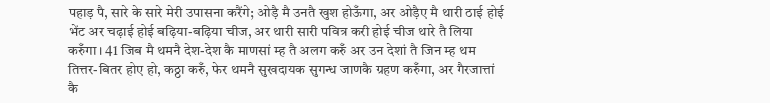पहाड़ पै, सारे के सारे मेरी उपासना करैंगे; ओड़ै मै उनतै खुश होऊँगा, अर ओड़ैए मै थारी ठाई होई भेंट अर चढ़ाई होई बढ़िया-बढ़िया चीज, अर थारी सारी पवित्र करी होई चीज थारे तै लिया करुँगा। 41 जिब मै थमनै देश-देश कै माणसां म्ह तै अलग करुँ अर उन देशां तै जिन म्ह थम तित्तर-बितर होए हो, कठ्ठा करुँ, फेर थमनै सुखदायक सुगन्ध जाणकै ग्रहण करुँगा, अर गैरजात्तां कै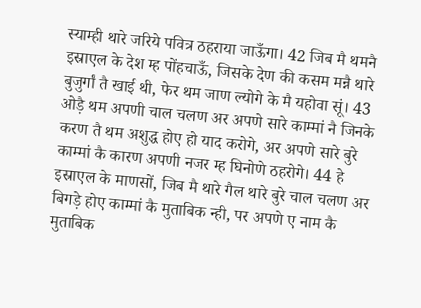स्याम्ही थारे जरिये पवित्र ठहराया जाऊँगा। 42 जिब मै थमनै इस्राएल के देश म्ह पोंहचाऊँ, जिसके देण की कसम मन्नै थारे बुजुर्गां तै खाई थी, फेर थम जाण ल्योगे के मै यहोवा सूं। 43 ओड़ै थम अपणी चाल चलण अर अपणे सारे काम्मां नै जिनके करण तै थम अशुद्ध होए हो याद करोगे, अर अपणे सारे बुरे काम्मां कै कारण अपणी नजर म्ह घिनोणे ठहरोगे। 44 हे इस्राएल के माणसों, जिब मै थारे गैल थारे बुरे चाल चलण अर बिगड़े होए काम्मां कै मुताबिक न्ही, पर अपणे ए नाम कै मुताबिक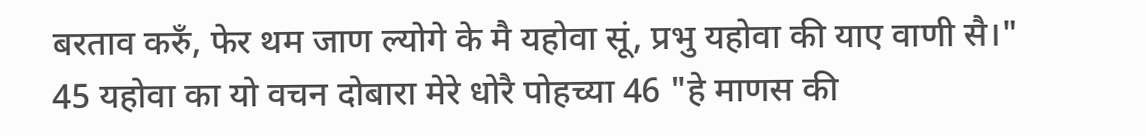बरताव करुँ, फेर थम जाण ल्योगे के मै यहोवा सूं, प्रभु यहोवा की याए वाणी सै।"
45 यहोवा का यो वचन दोबारा मेरे धोरै पोहच्या 46 "हे माणस की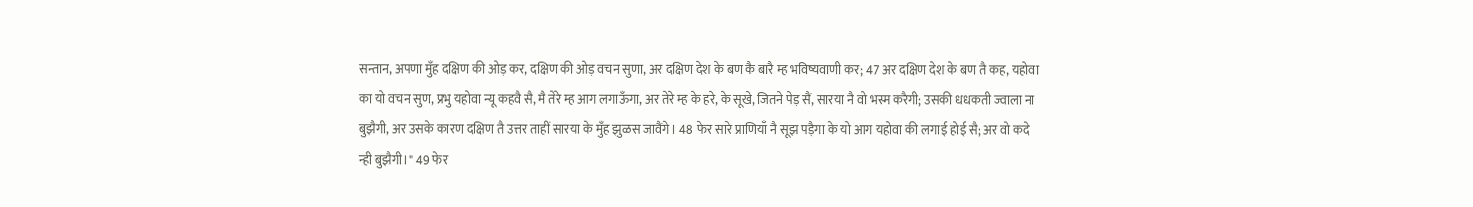सन्तान, अपणा मुँह दक्षिण की ओड़ कर, दक्षिण की ओड़ वचन सुणा, अर दक्षिण देश के बण कै बारै म्ह भविष्यवाणी कर; 47 अर दक्षिण देश के बण तै कह, यहोवा का यो वचन सुण, प्रभु यहोवा न्यू कहवै सै, मै तेरे म्ह आग लगाऊँगा, अर तेरे म्ह के हरे, के सूखे, जितने पेड़ सैं, सारया नै वो भस्म करैगी; उसकी धधकती ज्वाला ना बुझैगी, अर उसके कारण दक्षिण तै उत्तर ताहीं सारया के मुँह झुळस जावैंगे। 48 फेर सारे प्राणियाँ नै सूझ पड़ैगा के यो आग यहोवा की लगाई होई सै; अर वो कदे न्ही बुझैगी।" 49 फेर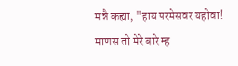मन्नै कह्या, "हाय परमेसवर यहोवा! माणस तो मेरे बारे म्ह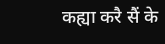कह्या करै सैं के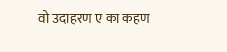वो उदाहरण ए का कहण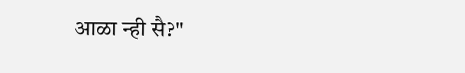आळा न्ही सै?"